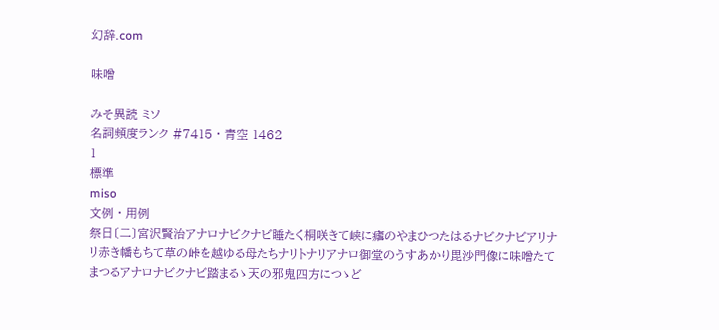幻辞.com

味噌

みそ異読 ミソ
名詞頻度ランク #7415 · 青空 1462
1
標準
miso
文例 · 用例
祭日〔二〕宮沢賢治アナロナビクナビ睡たく桐咲きて峡に瘧のやまひつたはるナビクナビアリナリ赤き幡もちて草の峠を越ゆる母たちナリトナリアナロ御堂のうすあかり毘沙門像に味噌たてまつるアナロナビクナビ踏まるゝ天の邪鬼四方につゝど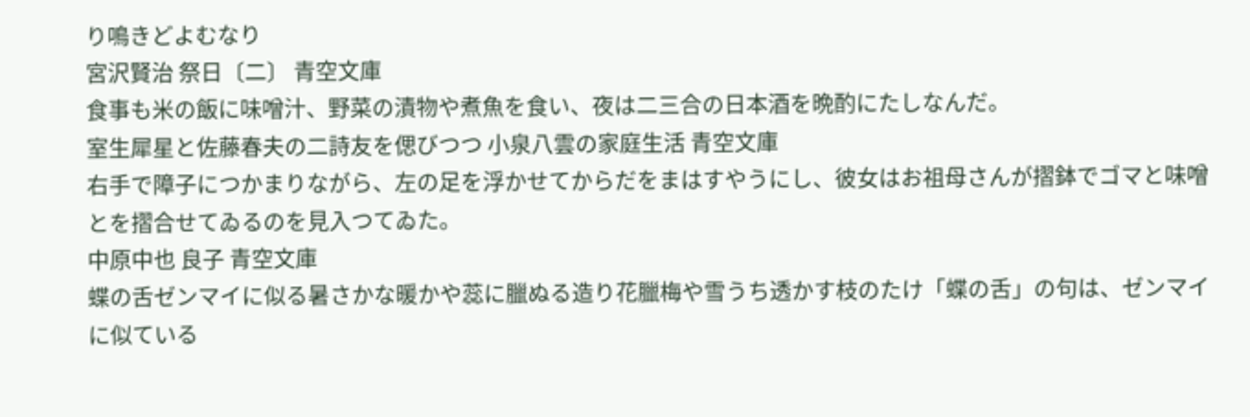り鳴きどよむなり
宮沢賢治 祭日〔二〕 青空文庫
食事も米の飯に味噌汁、野菜の漬物や煮魚を食い、夜は二三合の日本酒を晩酌にたしなんだ。
室生犀星と佐藤春夫の二詩友を偲びつつ 小泉八雲の家庭生活 青空文庫
右手で障子につかまりながら、左の足を浮かせてからだをまはすやうにし、彼女はお祖母さんが摺鉢でゴマと味噌とを摺合せてゐるのを見入つてゐた。
中原中也 良子 青空文庫
蝶の舌ゼンマイに似る暑さかな暖かや蕊に臘ぬる造り花臘梅や雪うち透かす枝のたけ「蝶の舌」の句は、ゼンマイに似ている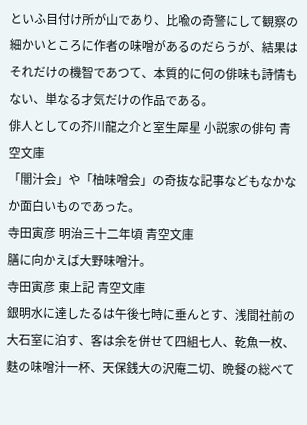といふ目付け所が山であり、比喩の奇警にして観察の細かいところに作者の味噌があるのだらうが、結果はそれだけの機智であつて、本質的に何の俳味も詩情もない、単なる才気だけの作品である。
俳人としての芥川龍之介と室生犀星 小説家の俳句 青空文庫
「闇汁会」や「柚味噌会」の奇抜な記事などもなかなか面白いものであった。
寺田寅彦 明治三十二年頃 青空文庫
膳に向かえば大野味噌汁。
寺田寅彦 東上記 青空文庫
銀明水に達したるは午後七時に垂んとす、浅間社前の大石室に泊す、客は余を併せて四組七人、乾魚一枚、麩の味噌汁一杯、天保銭大の沢庵二切、晩餐の総べて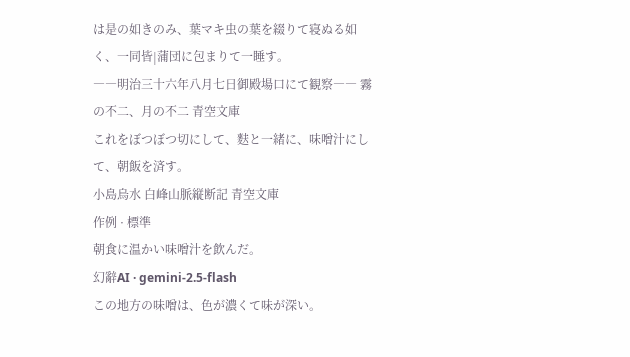は是の如きのみ、葉マキ虫の葉を綴りて寝ぬる如く、一同皆|蒲団に包まりて一睡す。
――明治三十六年八月七日御殿場口にて観察―― 霧の不二、月の不二 青空文庫
これをぼつぼつ切にして、麩と一緒に、味噌汁にして、朝飯を済す。
小島烏水 白峰山脈縦断記 青空文庫
作例 · 標準
朝食に温かい味噌汁を飲んだ。
幻辭AI · gemini-2.5-flash
この地方の味噌は、色が濃くて味が深い。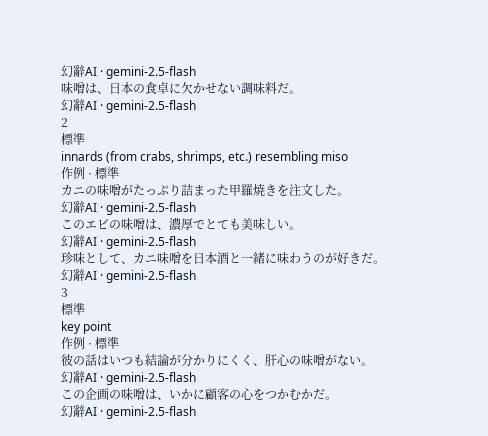幻辭AI · gemini-2.5-flash
味噌は、日本の食卓に欠かせない調味料だ。
幻辭AI · gemini-2.5-flash
2
標準
innards (from crabs, shrimps, etc.) resembling miso
作例 · 標準
カニの味噌がたっぷり詰まった甲羅焼きを注文した。
幻辭AI · gemini-2.5-flash
このエビの味噌は、濃厚でとても美味しい。
幻辭AI · gemini-2.5-flash
珍味として、カニ味噌を日本酒と一緒に味わうのが好きだ。
幻辭AI · gemini-2.5-flash
3
標準
key point
作例 · 標準
彼の話はいつも結論が分かりにくく、肝心の味噌がない。
幻辭AI · gemini-2.5-flash
この企画の味噌は、いかに顧客の心をつかむかだ。
幻辭AI · gemini-2.5-flash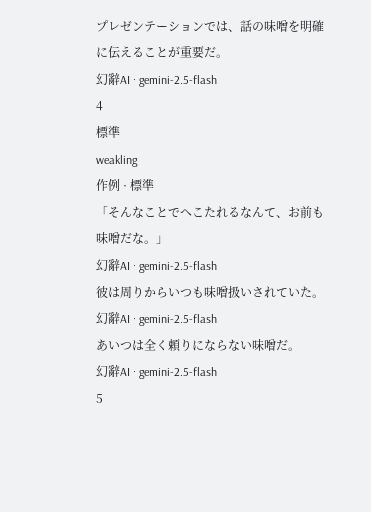プレゼンテーションでは、話の味噌を明確に伝えることが重要だ。
幻辭AI · gemini-2.5-flash
4
標準
weakling
作例 · 標準
「そんなことでへこたれるなんて、お前も味噌だな。」
幻辭AI · gemini-2.5-flash
彼は周りからいつも味噌扱いされていた。
幻辭AI · gemini-2.5-flash
あいつは全く頼りにならない味噌だ。
幻辭AI · gemini-2.5-flash
5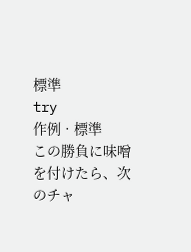標準
try
作例 · 標準
この勝負に味噌を付けたら、次のチャ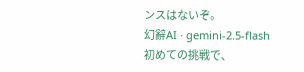ンスはないぞ。
幻辭AI · gemini-2.5-flash
初めての挑戦で、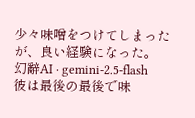少々味噌をつけてしまったが、良い経験になった。
幻辭AI · gemini-2.5-flash
彼は最後の最後で味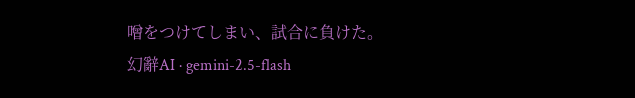噌をつけてしまい、試合に負けた。
幻辭AI · gemini-2.5-flash